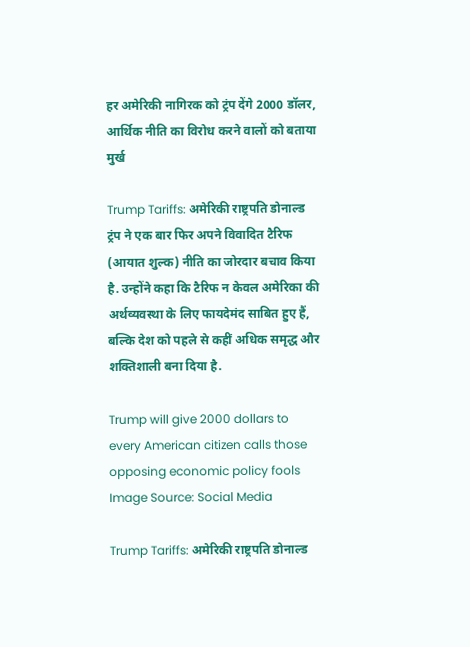हर अमेरिकी नागिरक को ट्रंप देंगे 2000 डॉलर, आर्थिक नीति का विरोध करने वालों को बताया मुर्ख

Trump Tariffs: अमेरिकी राष्ट्रपति डोनाल्ड ट्रंप ने एक बार फिर अपने विवादित टैरिफ (आयात शुल्क) नीति का जोरदार बचाव किया है. उन्होंने कहा कि टैरिफ न केवल अमेरिका की अर्थव्यवस्था के लिए फायदेमंद साबित हुए हैं, बल्कि देश को पहले से कहीं अधिक समृद्ध और शक्तिशाली बना दिया है.

Trump will give 2000 dollars to every American citizen calls those opposing economic policy fools
Image Source: Social Media

Trump Tariffs: अमेरिकी राष्ट्रपति डोनाल्ड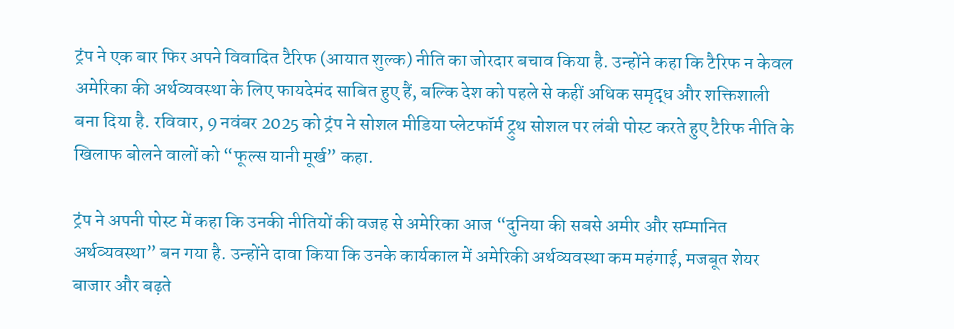ट्रंप ने एक बार फिर अपने विवादित टैरिफ (आयात शुल्क) नीति का जोरदार बचाव किया है. उन्होंने कहा कि टैरिफ न केवल अमेरिका की अर्थव्यवस्था के लिए फायदेमंद साबित हुए हैं, बल्कि देश को पहले से कहीं अधिक समृद्ध और शक्तिशाली बना दिया है. रविवार, 9 नवंबर 2025 को ट्रंप ने सोशल मीडिया प्लेटफॉर्म ट्रुथ सोशल पर लंबी पोस्ट करते हुए टैरिफ नीति के खिलाफ बोलने वालों को “फूल्स यानी मूर्ख” कहा.

ट्रंप ने अपनी पोस्ट में कहा कि उनकी नीतियों की वजह से अमेरिका आज “दुनिया की सबसे अमीर और सम्मानित अर्थव्यवस्था” बन गया है. उन्होंने दावा किया कि उनके कार्यकाल में अमेरिकी अर्थव्यवस्था कम महंगाई, मजबूत शेयर बाजार और बढ़ते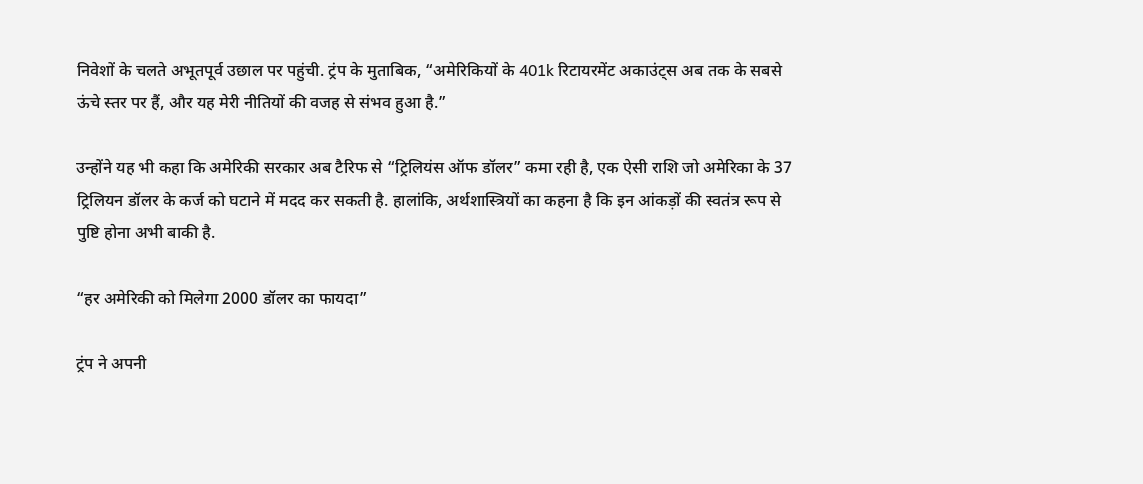निवेशों के चलते अभूतपूर्व उछाल पर पहुंची. ट्रंप के मुताबिक, “अमेरिकियों के 401k रिटायरमेंट अकाउंट्स अब तक के सबसे ऊंचे स्तर पर हैं, और यह मेरी नीतियों की वजह से संभव हुआ है.”

उन्होंने यह भी कहा कि अमेरिकी सरकार अब टैरिफ से “ट्रिलियंस ऑफ डॉलर” कमा रही है, एक ऐसी राशि जो अमेरिका के 37 ट्रिलियन डॉलर के कर्ज को घटाने में मदद कर सकती है. हालांकि, अर्थशास्त्रियों का कहना है कि इन आंकड़ों की स्वतंत्र रूप से पुष्टि होना अभी बाकी है.

“हर अमेरिकी को मिलेगा 2000 डॉलर का फायदा”

ट्रंप ने अपनी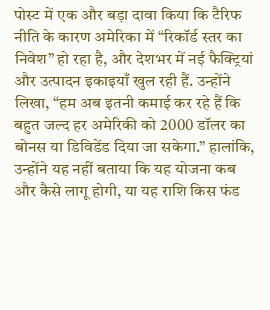पोस्ट में एक और बड़ा दावा किया कि टैरिफ नीति के कारण अमेरिका में “रिकॉर्ड स्तर का निवेश” हो रहा है, और देशभर में नई फैक्ट्रियां और उत्पादन इकाइयाँ खुल रही हैं. उन्होंने लिखा, “हम अब इतनी कमाई कर रहे हैं कि बहुत जल्द हर अमेरिकी को 2000 डॉलर का बोनस या डिविडेंड दिया जा सकेगा.” हालांकि, उन्होंने यह नहीं बताया कि यह योजना कब और कैसे लागू होगी, या यह राशि किस फंड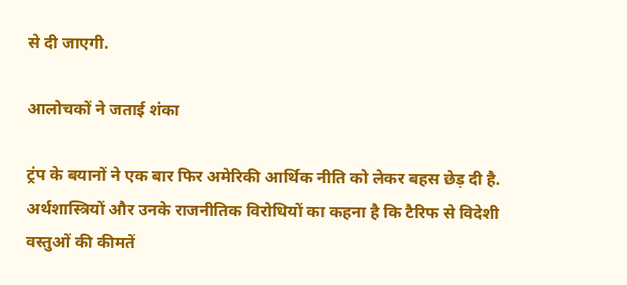से दी जाएगी.

आलोचकों ने जताई शंका

ट्रंप के बयानों ने एक बार फिर अमेरिकी आर्थिक नीति को लेकर बहस छेड़ दी है. अर्थशास्त्रियों और उनके राजनीतिक विरोधियों का कहना है कि टैरिफ से विदेशी वस्तुओं की कीमतें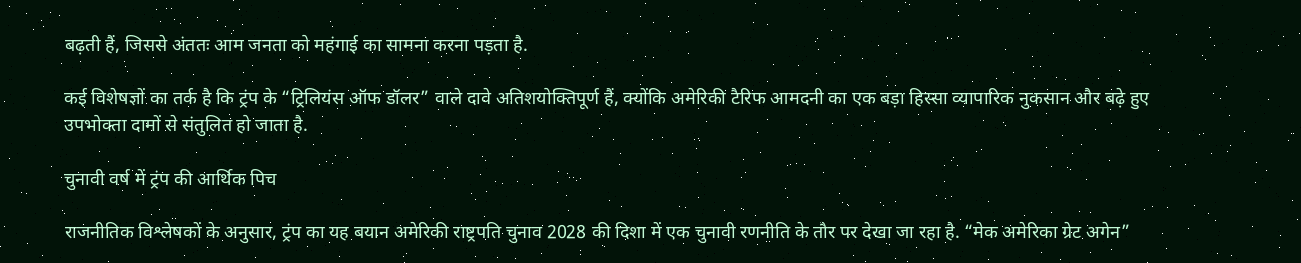बढ़ती हैं, जिससे अंततः आम जनता को महंगाई का सामना करना पड़ता है.

कई विशेषज्ञों का तर्क है कि ट्रंप के “ट्रिलियंस ऑफ डॉलर” वाले दावे अतिशयोक्तिपूर्ण हैं, क्योंकि अमेरिकी टैरिफ आमदनी का एक बड़ा हिस्सा व्यापारिक नुकसान और बढ़े हुए उपभोक्ता दामों से संतुलित हो जाता है.

चुनावी वर्ष में ट्रंप की आर्थिक पिच

राजनीतिक विश्लेषकों के अनुसार, ट्रंप का यह बयान अमेरिकी राष्ट्रपति चुनाव 2028 की दिशा में एक चुनावी रणनीति के तौर पर देखा जा रहा है. “मेक अमेरिका ग्रेट अगेन”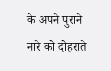के अपने पुराने नारे को दोहराते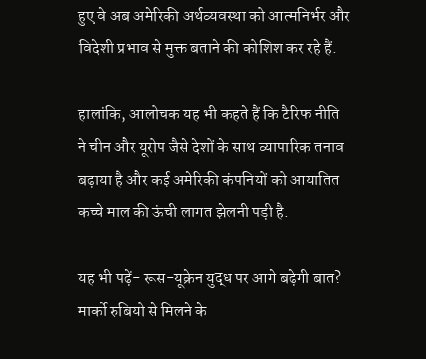हुए वे अब अमेरिकी अर्थव्यवस्था को आत्मनिर्भर और विदेशी प्रभाव से मुक्त बताने की कोशिश कर रहे हैं.

हालांकि, आलोचक यह भी कहते हैं कि टैरिफ नीति ने चीन और यूरोप जैसे देशों के साथ व्यापारिक तनाव बढ़ाया है और कई अमेरिकी कंपनियों को आयातित कच्चे माल की ऊंची लागत झेलनी पड़ी है.

यह भी पढ़ें- रूस-यूक्रेन युद्ध पर आगे बढ़ेगी बात? मार्को रुबियो से मिलने के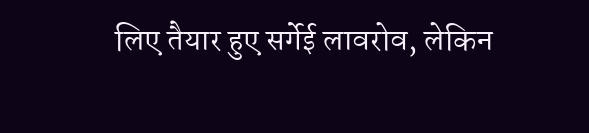लिए तैयार हुए सर्गेई लावरोव, लेकिन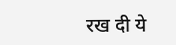रख दी ये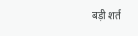बड़ी शर्त